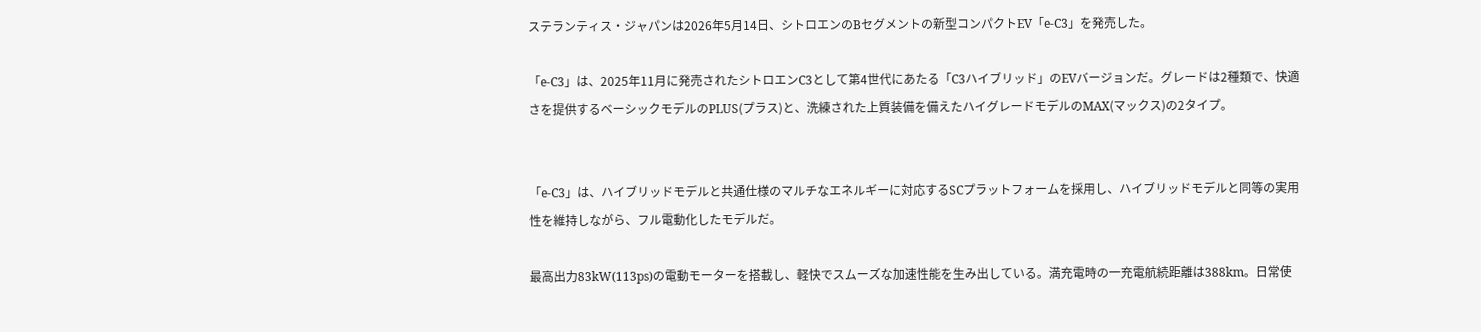ステランティス・ジャパンは2026年5月14日、シトロエンのBセグメントの新型コンパクトEV「e-C3」を発売した。

「e-C3」は、2025年11月に発売されたシトロエンC3として第4世代にあたる「C3ハイブリッド」のEVバージョンだ。グレードは2種類で、快適さを提供するベーシックモデルのPLUS(プラス)と、洗練された上質装備を備えたハイグレードモデルのMAX(マックス)の2タイプ。


「e-C3」は、ハイブリッドモデルと共通仕様のマルチなエネルギーに対応するSCプラットフォームを採用し、ハイブリッドモデルと同等の実用性を維持しながら、フル電動化したモデルだ。

最高出力83kW(113ps)の電動モーターを搭載し、軽快でスムーズな加速性能を生み出している。満充電時の一充電航続距離は388km。日常使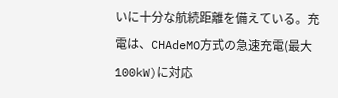いに十分な航続距離を備えている。充電は、CHAdeMO方式の急速充電(最大100kW)に対応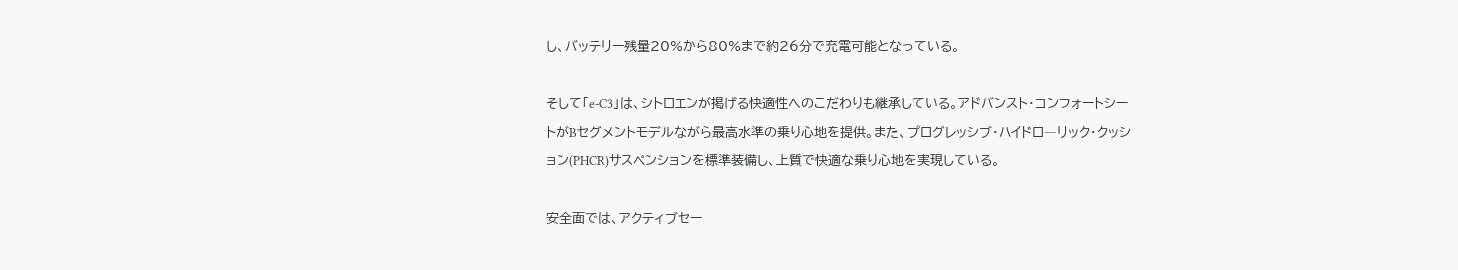し、バッテリー残量20%から80%まで約26分で充電可能となっている。

そして「e-C3」は、シトロエンが掲げる快適性へのこだわりも継承している。アドバンスト・コンフォートシートがBセグメントモデルながら最高水準の乗り心地を提供。また、プログレッシブ・ハイドロ―リック・クッション(PHCR)サスペンションを標準装備し、上質で快適な乗り心地を実現している。

安全面では、アクティブセー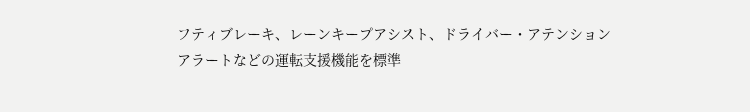フティブレーキ、レーンキープアシスト、ドライバー・アテンションアラートなどの運転支援機能を標準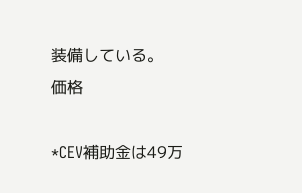装備している。
価格

*CEV補助金は49万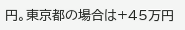円。東京都の場合は+45万円